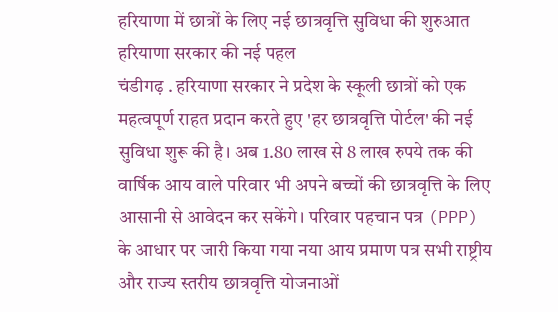हरियाणा में छात्रों के लिए नई छात्रवृत्ति सुविधा की शुरुआत
हरियाणा सरकार की नई पहल
चंडीगढ़ . हरियाणा सरकार ने प्रदेश के स्कूली छात्रों को एक महत्वपूर्ण राहत प्रदान करते हुए 'हर छात्रवृत्ति पोर्टल' की नई सुविधा शुरू की है। अब 1.80 लाख से 8 लाख रुपये तक की वार्षिक आय वाले परिवार भी अपने बच्चों की छात्रवृत्ति के लिए आसानी से आवेदन कर सकेंगे। परिवार पहचान पत्र (PPP) के आधार पर जारी किया गया नया आय प्रमाण पत्र सभी राष्ट्रीय और राज्य स्तरीय छात्रवृत्ति योजनाओं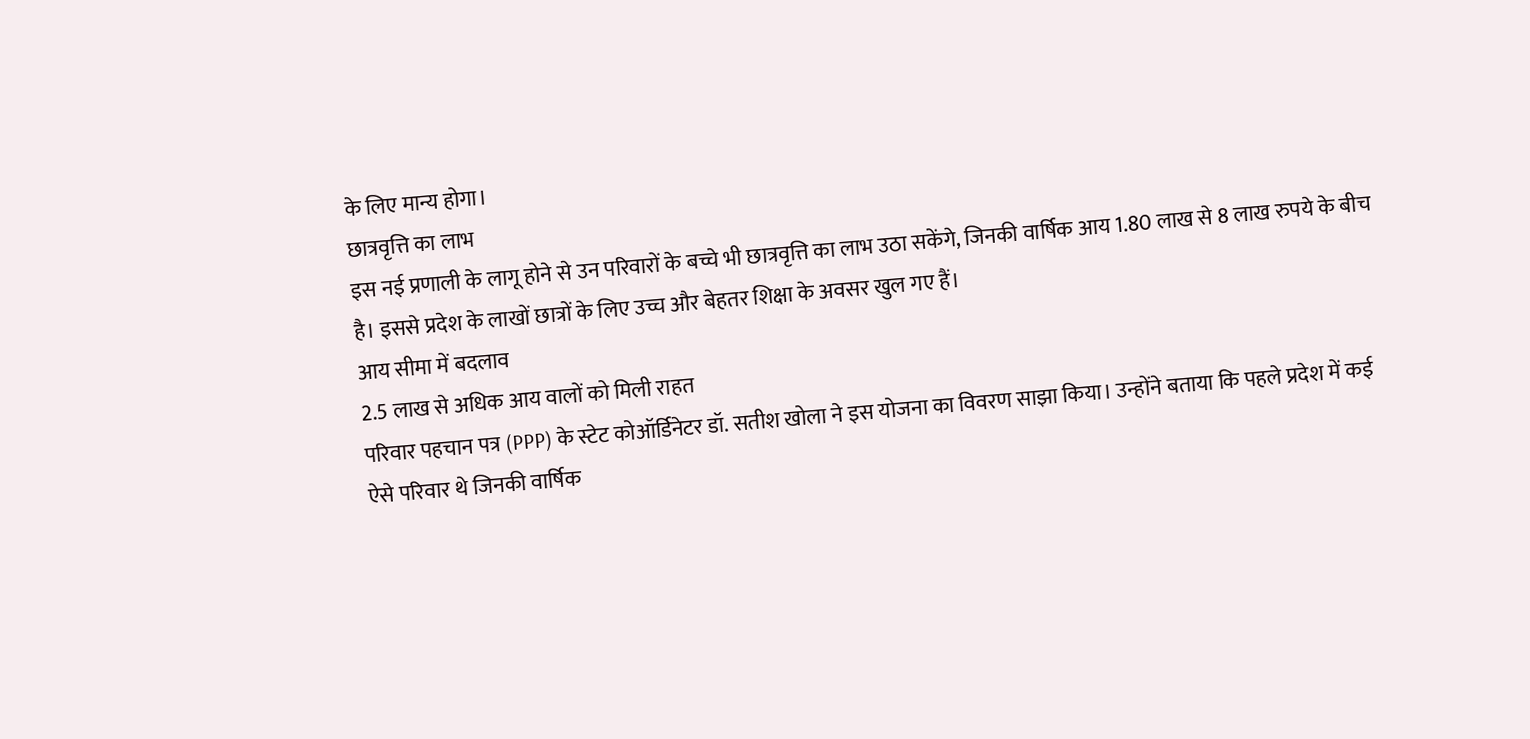के लिए मान्य होगा।
छात्रवृत्ति का लाभ
इस नई प्रणाली के लागू होने से उन परिवारों के बच्चे भी छात्रवृत्ति का लाभ उठा सकेंगे, जिनकी वार्षिक आय 1.80 लाख से 8 लाख रुपये के बीच है। इससे प्रदेश के लाखों छात्रों के लिए उच्च और बेहतर शिक्षा के अवसर खुल गए हैं।
आय सीमा में बदलाव
2.5 लाख से अधिक आय वालों को मिली राहत
परिवार पहचान पत्र (PPP) के स्टेट कोऑर्डिनेटर डॉ. सतीश खोला ने इस योजना का विवरण साझा किया। उन्होंने बताया कि पहले प्रदेश में कई ऐसे परिवार थे जिनकी वार्षिक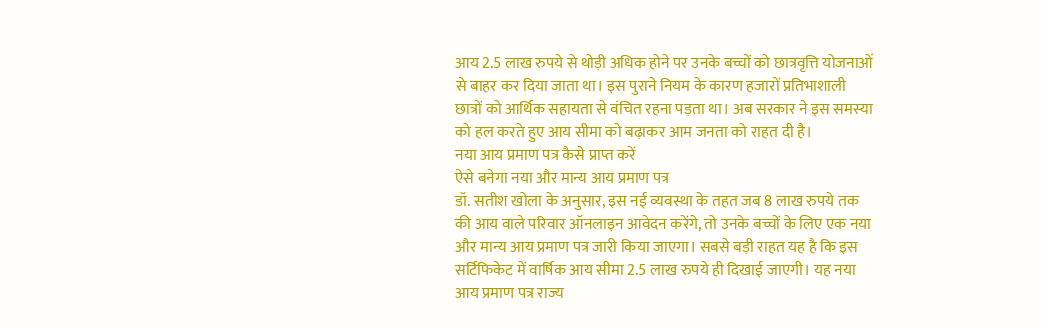आय 2.5 लाख रुपये से थोड़ी अधिक होने पर उनके बच्चों को छात्रवृत्ति योजनाओं से बाहर कर दिया जाता था। इस पुराने नियम के कारण हजारों प्रतिभाशाली छात्रों को आर्थिक सहायता से वंचित रहना पड़ता था। अब सरकार ने इस समस्या को हल करते हुए आय सीमा को बढ़ाकर आम जनता को राहत दी है।
नया आय प्रमाण पत्र कैसे प्राप्त करें
ऐसे बनेगा नया और मान्य आय प्रमाण पत्र
डॉ. सतीश खोला के अनुसार, इस नई व्यवस्था के तहत जब 8 लाख रुपये तक की आय वाले परिवार ऑनलाइन आवेदन करेंगे, तो उनके बच्चों के लिए एक नया और मान्य आय प्रमाण पत्र जारी किया जाएगा। सबसे बड़ी राहत यह है कि इस सर्टिफिकेट में वार्षिक आय सीमा 2.5 लाख रुपये ही दिखाई जाएगी। यह नया आय प्रमाण पत्र राज्य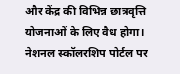और केंद्र की विभिन्न छात्रवृत्ति योजनाओं के लिए वैध होगा।
नेशनल स्कॉलरशिप पोर्टल पर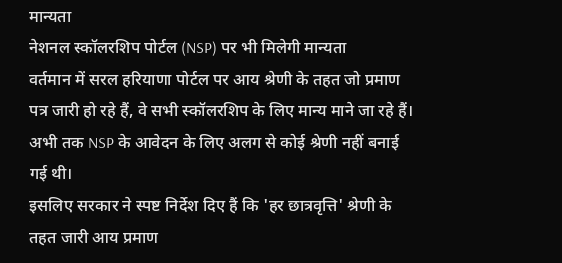मान्यता
नेशनल स्कॉलरशिप पोर्टल (NSP) पर भी मिलेगी मान्यता
वर्तमान में सरल हरियाणा पोर्टल पर आय श्रेणी के तहत जो प्रमाण पत्र जारी हो रहे हैं, वे सभी स्कॉलरशिप के लिए मान्य माने जा रहे हैं। अभी तक NSP के आवेदन के लिए अलग से कोई श्रेणी नहीं बनाई गई थी।
इसलिए सरकार ने स्पष्ट निर्देश दिए हैं कि 'हर छात्रवृत्ति' श्रेणी के तहत जारी आय प्रमाण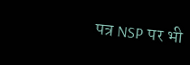पत्र NSP पर भी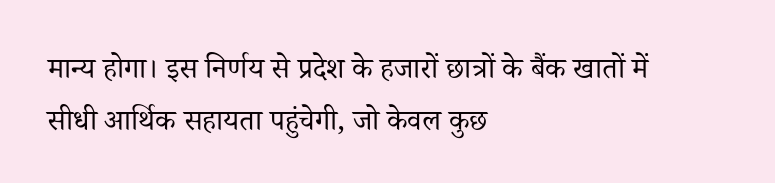मान्य होगा। इस निर्णय से प्रदेश के हजारों छात्रों के बैंक खातों में सीधी आर्थिक सहायता पहुंचेगी, जो केवल कुछ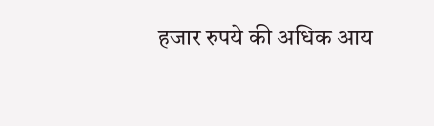हजार रुपये की अधिक आय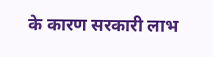के कारण सरकारी लाभ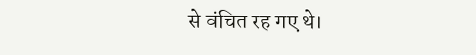से वंचित रह गए थे।